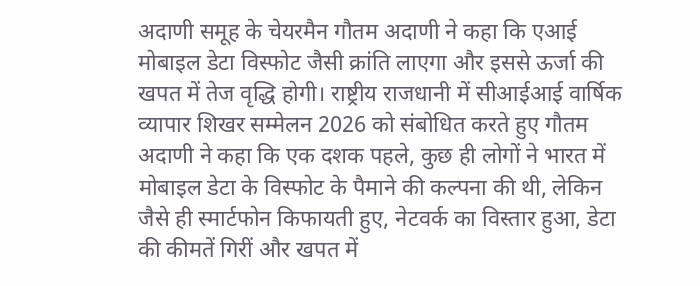अदाणी समूह के चेयरमैन गौतम अदाणी ने कहा कि एआई मोबाइल डेटा विस्फोट जैसी क्रांति लाएगा और इससे ऊर्जा की खपत में तेज वृद्धि होगी। राष्ट्रीय राजधानी में सीआईआई वार्षिक व्यापार शिखर सम्मेलन 2026 को संबोधित करते हुए गौतम अदाणी ने कहा कि एक दशक पहले, कुछ ही लोगों ने भारत में मोबाइल डेटा के विस्फोट के पैमाने की कल्पना की थी, लेकिन जैसे ही स्मार्टफोन किफायती हुए, नेटवर्क का विस्तार हुआ, डेटा की कीमतें गिरीं और खपत में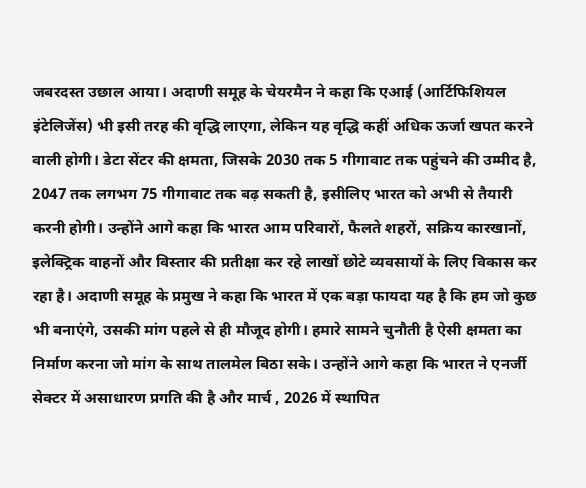जबरदस्त उछाल आया। अदाणी समूह के चेयरमैन ने कहा कि एआई (आर्टिफिशियल इंटेलिजेंस) भी इसी तरह की वृद्धि लाएगा, लेकिन यह वृद्धि कहीं अधिक ऊर्जा खपत करने वाली होगी। डेटा सेंटर की क्षमता, जिसके 2030 तक 5 गीगावाट तक पहुंचने की उम्मीद है, 2047 तक लगभग 75 गीगावाट तक बढ़ सकती है, इसीलिए भारत को अभी से तैयारी करनी होगी। उन्होंने आगे कहा कि भारत आम परिवारों, फैलते शहरों, सक्रिय कारखानों, इलेक्ट्रिक वाहनों और विस्तार की प्रतीक्षा कर रहे लाखों छोटे व्यवसायों के लिए विकास कर रहा है। अदाणी समूह के प्रमुख ने कहा कि भारत में एक बड़ा फायदा यह है कि हम जो कुछ भी बनाएंगे, उसकी मांग पहले से ही मौजूद होगी। हमारे सामने चुनौती है ऐसी क्षमता का निर्माण करना जो मांग के साथ तालमेल बिठा सके। उन्होंने आगे कहा कि भारत ने एनर्जी सेक्टर में असाधारण प्रगति की है और मार्च , 2026 में स्थापित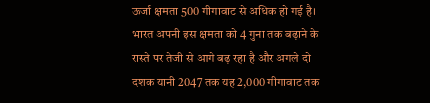ऊर्जा क्षमता 500 गीगावाट से अधिक हो गई है। भारत अपनी इस क्षमता को 4 गुना तक बढ़ाने के रास्ते पर तेजी से आगे बढ़ रहा है और अगले दो दशक यानी 2047 तक यह 2,000 गीगावाट तक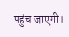पहुंच जाएगी।